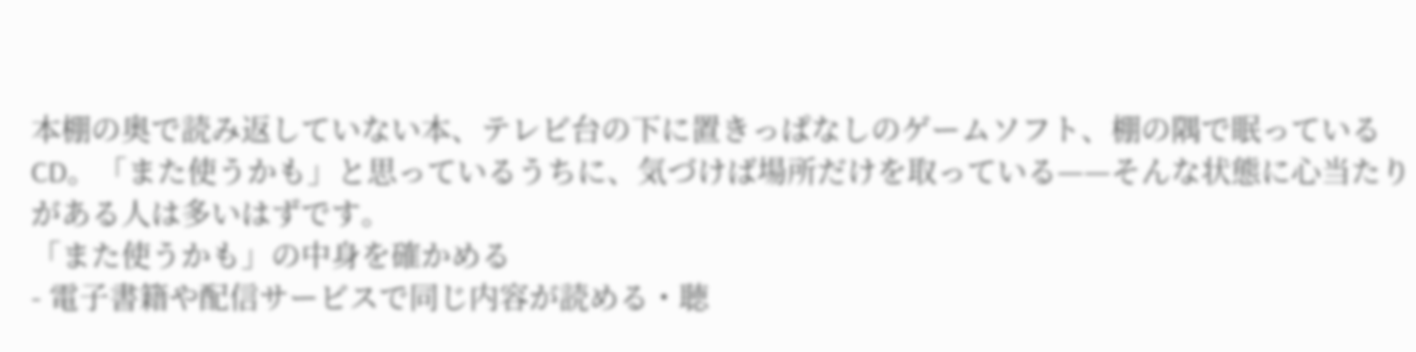本棚の奥で読み返していない本、テレビ台の下に置きっぱなしのゲームソフト、棚の隅で眠っているCD。「また使うかも」と思っているうちに、気づけば場所だけを取っている——そんな状態に心当たりがある人は多いはずです。
「また使うかも」の中身を確かめる
- 電子書籍や配信サービスで同じ内容が読める・聴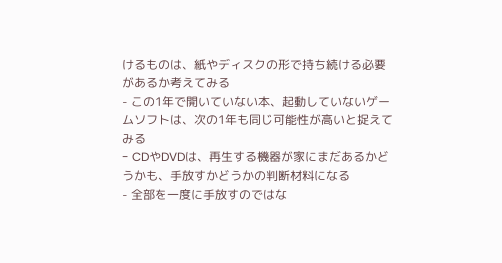けるものは、紙やディスクの形で持ち続ける必要があるか考えてみる
- この1年で開いていない本、起動していないゲームソフトは、次の1年も同じ可能性が高いと捉えてみる
- CDやDVDは、再生する機器が家にまだあるかどうかも、手放すかどうかの判断材料になる
- 全部を一度に手放すのではな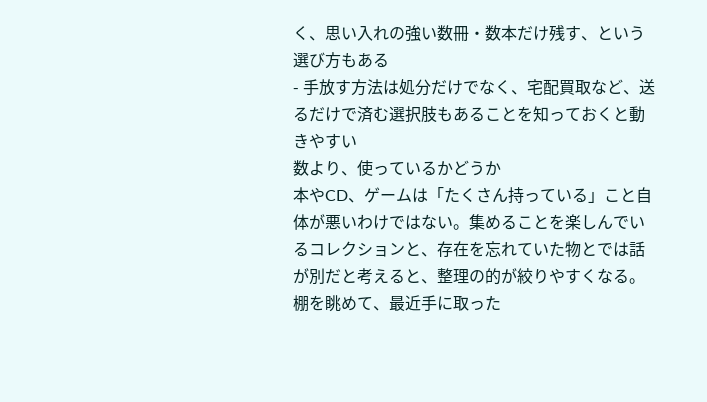く、思い入れの強い数冊・数本だけ残す、という選び方もある
- 手放す方法は処分だけでなく、宅配買取など、送るだけで済む選択肢もあることを知っておくと動きやすい
数より、使っているかどうか
本やCD、ゲームは「たくさん持っている」こと自体が悪いわけではない。集めることを楽しんでいるコレクションと、存在を忘れていた物とでは話が別だと考えると、整理の的が絞りやすくなる。棚を眺めて、最近手に取った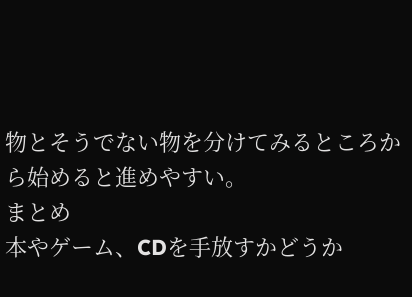物とそうでない物を分けてみるところから始めると進めやすい。
まとめ
本やゲーム、CDを手放すかどうか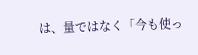は、量ではなく「今も使っ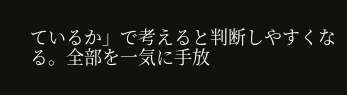ているか」で考えると判断しやすくなる。全部を一気に手放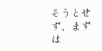そうとせず、まずは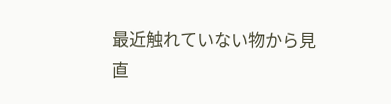最近触れていない物から見直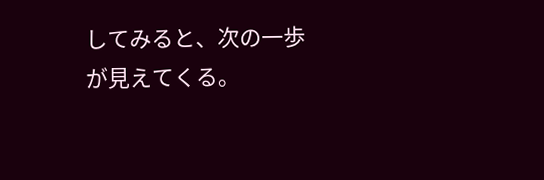してみると、次の一歩が見えてくる。